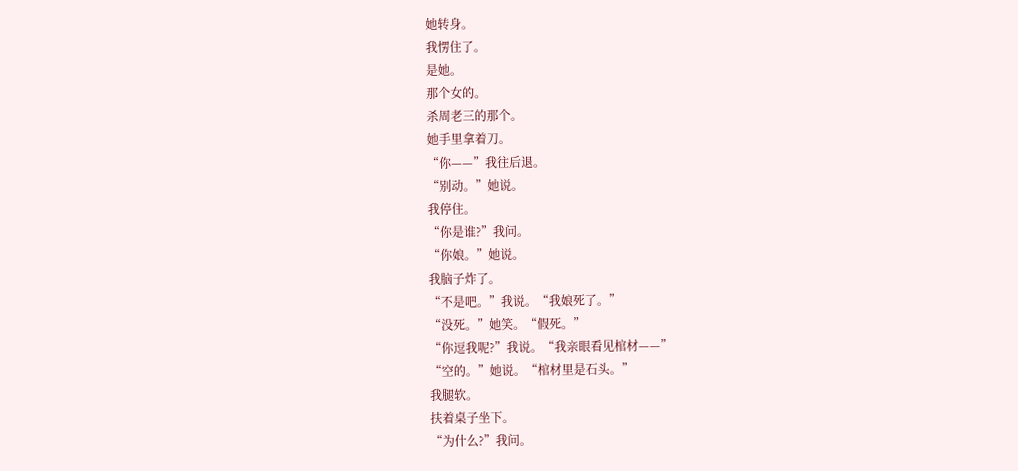她转身。
我愣住了。
是她。
那个女的。
杀周老三的那个。
她手里拿着刀。
“你——”我往后退。
“别动。”她说。
我停住。
“你是谁?”我问。
“你娘。”她说。
我脑子炸了。
“不是吧。”我说。“我娘死了。”
“没死。”她笑。“假死。”
“你逗我呢?”我说。“我亲眼看见棺材——”
“空的。”她说。“棺材里是石头。”
我腿软。
扶着桌子坐下。
“为什么?”我问。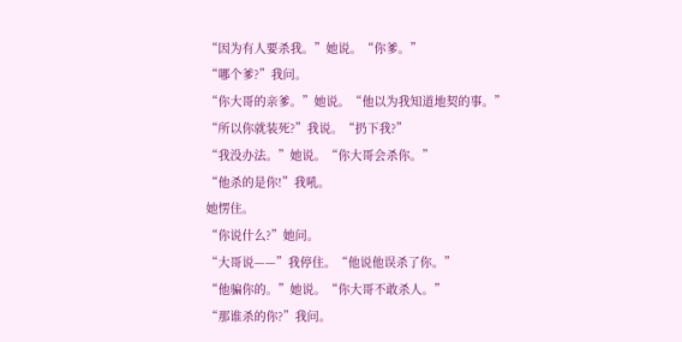“因为有人要杀我。”她说。“你爹。”
“哪个爹?”我问。
“你大哥的亲爹。”她说。“他以为我知道地契的事。”
“所以你就装死?”我说。“扔下我?”
“我没办法。”她说。“你大哥会杀你。”
“他杀的是你!”我吼。
她愣住。
“你说什么?”她问。
“大哥说——”我停住。“他说他误杀了你。”
“他骗你的。”她说。“你大哥不敢杀人。”
“那谁杀的你?”我问。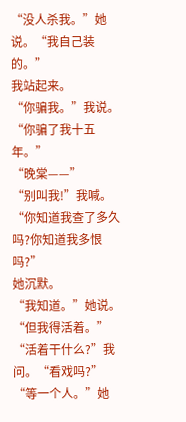“没人杀我。”她说。“我自己装的。”
我站起来。
“你骗我。”我说。“你骗了我十五年。”
“晚棠——”
“别叫我!”我喊。“你知道我查了多久吗?你知道我多恨吗?”
她沉默。
“我知道。”她说。“但我得活着。”
“活着干什么?”我问。“看戏吗?”
“等一个人。”她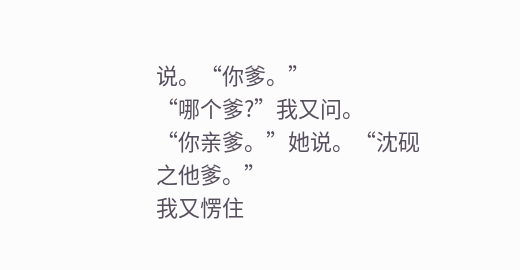说。“你爹。”
“哪个爹?”我又问。
“你亲爹。”她说。“沈砚之他爹。”
我又愣住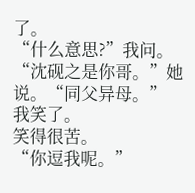了。
“什么意思?”我问。
“沈砚之是你哥。”她说。“同父异母。”
我笑了。
笑得很苦。
“你逗我呢。”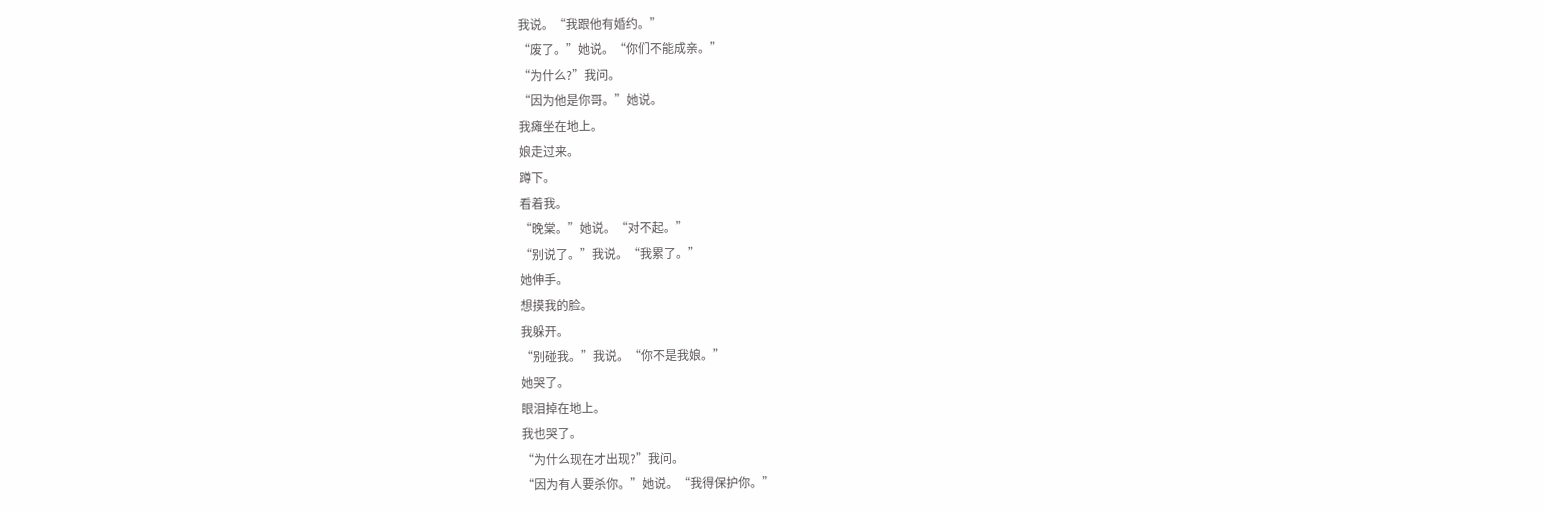我说。“我跟他有婚约。”
“废了。”她说。“你们不能成亲。”
“为什么?”我问。
“因为他是你哥。”她说。
我瘫坐在地上。
娘走过来。
蹲下。
看着我。
“晚棠。”她说。“对不起。”
“别说了。”我说。“我累了。”
她伸手。
想摸我的脸。
我躲开。
“别碰我。”我说。“你不是我娘。”
她哭了。
眼泪掉在地上。
我也哭了。
“为什么现在才出现?”我问。
“因为有人要杀你。”她说。“我得保护你。”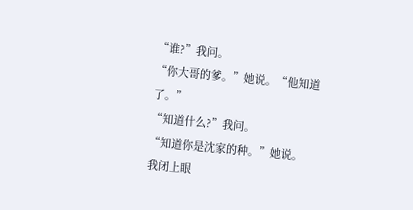“谁?”我问。
“你大哥的爹。”她说。“他知道了。”
“知道什么?”我问。
“知道你是沈家的种。”她说。
我闭上眼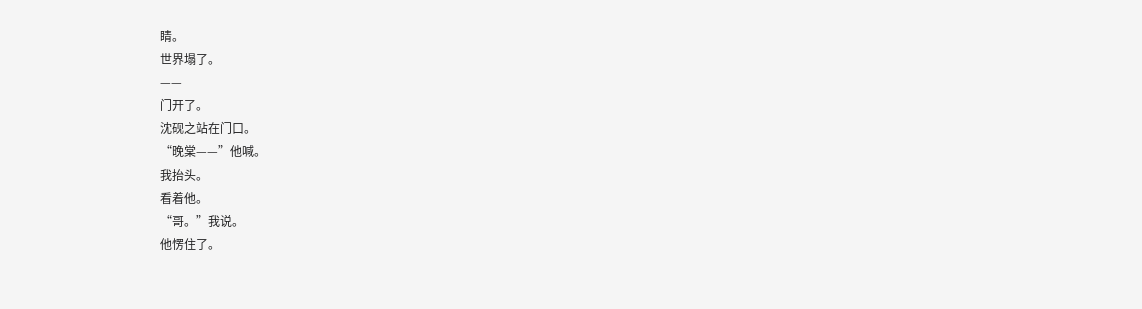睛。
世界塌了。
——
门开了。
沈砚之站在门口。
“晚棠——”他喊。
我抬头。
看着他。
“哥。”我说。
他愣住了。